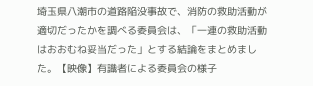埼玉県八潮市の道路陥没事故で、消防の救助活動が適切だったかを調べる委員会は、「一連の救助活動はおおむね妥当だった」とする結論をまとめました。【映像】有識者による委員会の様子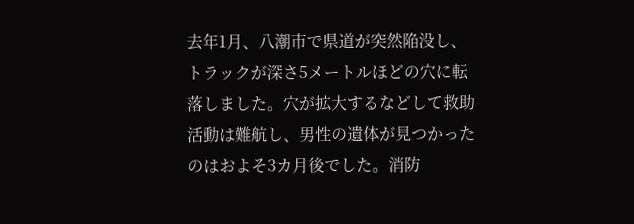去年1月、八潮市で県道が突然陥没し、トラックが深さ5メートルほどの穴に転落しました。穴が拡大するなどして救助活動は難航し、男性の遺体が見つかったのはおよそ3カ月後でした。消防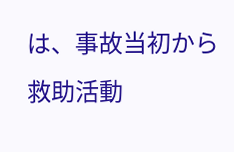は、事故当初から救助活動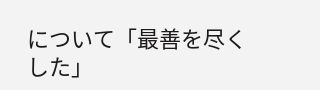について「最善を尽くした」